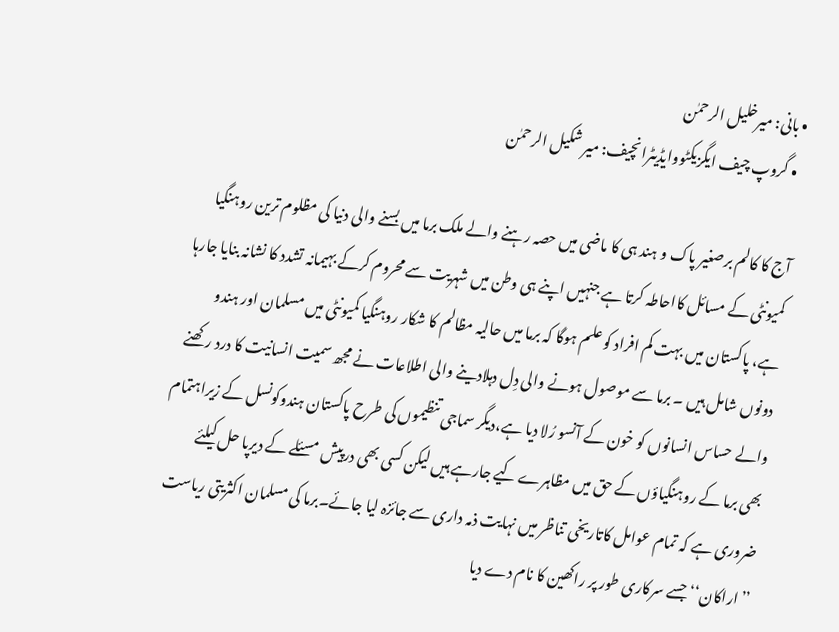• بانی: میرخلیل الرحمٰن
  • گروپ چیف ایگزیکٹووایڈیٹرانچیف: میر شکیل الرحمٰن

آج کا کالم برصغیر پاک و ہند ہی کا ماضی میں حصہ رہنے والے ملک برما میں بسنے والی دنیا کی مظلوم ترین روہنگیا کمیونٹی کے مسائل کااحاطہ کرتا ہے جنہیں اپنے ہی وطن میں شہریت سے محروم کرکے بہیمانہ تشدد کا نشانہ بنایا جارہا ہے، پاکستان میں بہت کم افراد کو علم ہوگا کہ برما میں حالیہ مظالم کا شکار روہنگیا کمیونٹی میں مسلمان اور ہندو دونوں شامل ہیں ۔ برما سے موصول ہونے والی دِل دہلادینے والی اطلاعات نے مجھ سمیت انسانیت کا درد رکھنے والے حساس انسانوں کو خون کے آنسو رُلا دیا ہے،دیگر سماجی تنظیموں کی طرح پاکستان ہندوکونسل کے زیراہتمام بھی برما کے روہنگیاؤں کے حق میں مظاہرے کیے جارہے ہیں لیکن کسی بھی درپیش مسئلے کے دیرپا حل کیلئے ضروری ہے کہ تمام عوامل کاتاریخی تناظر میں نہایت ذمہ داری سے جائزہ لیا جائے۔برما کی مسلمان اکثریتی ریاست ’’اراکان‘‘ جسے سرکاری طور پر راکھین کا نام دے دیا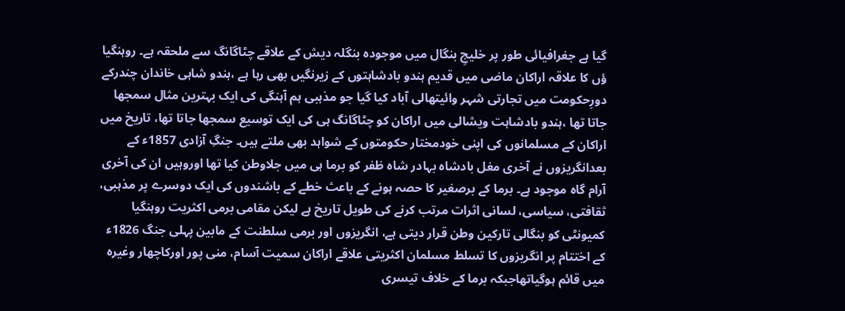گیا ہے جغرافیائی طور پر خلیجِ بنگال میں موجودہ بنگلہ دیش کے علاقے چٹاگانگ سے ملحقہ ہے۔ روہنگیا ؤں کا علاقہ اراکان ماضی میں قدیم ہندو بادشاہتوں کے زیرنگیں بھی رہا ہے ،ہندو شاہی خاندان چندرکے دورِحکومت میں تجارتی شہر وائیتھالی آباد کیا گیا جو مذہبی ہم آہنگی کی ایک بہترین مثال سمجھا جاتا تھا ،ہندو بادشاہت ویشالی میں اراکان کو چٹاگانگ ہی کی ایک توسیع سمجھا جاتا تھا، تاریخ میں اراکان کے مسلمانوں کی اپنی خودمختار حکومتوں کے شواہد بھی ملتے ہیں۔ جنگِ آزادی 1857ء کے بعدانگریزوں نے آخری مغل بادشاہ بہادر شاہ ظفر کو برما ہی میں جلاوطن کیا تھا اوروہیں ان کی آخری آرام گاہ موجود ہے۔ برما کے برصغیر کا حصہ ہونے کے باعث خطے کے باشندوں کی ایک دوسرے پر مذہبی، ثقافتی، سیاسی، لسانی اثرات مرتب کرنے کی طویل تاریخ ہے لیکن مقامی برمی اکثریت روہنگیا کمیونٹی کو بنگالی تارکین وطن قرار دیتی ہے، انگریزوں اور برمی سلطنت کے مابین پہلی جنگ 1826ء کے اختتام پر انگریزوں کا تسلط مسلمان اکثریتی علاقے اراکان سمیت آسام، منی پور اورکاچھار وغیرہ میں قائم ہوگیاتھاجبکہ برما کے خلاف تیسری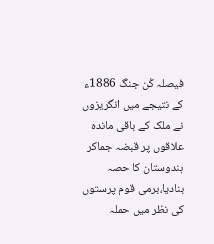فیصلہ کْن جنگ 1886ء کے نتیجے میں انگریزوں نے ملک کے باقی ماندہ علاقوں پر قبضہ جماکر ہندوستان کا حصہ بنادیا،برمی قوم پرستوں کی نظر میں حملہ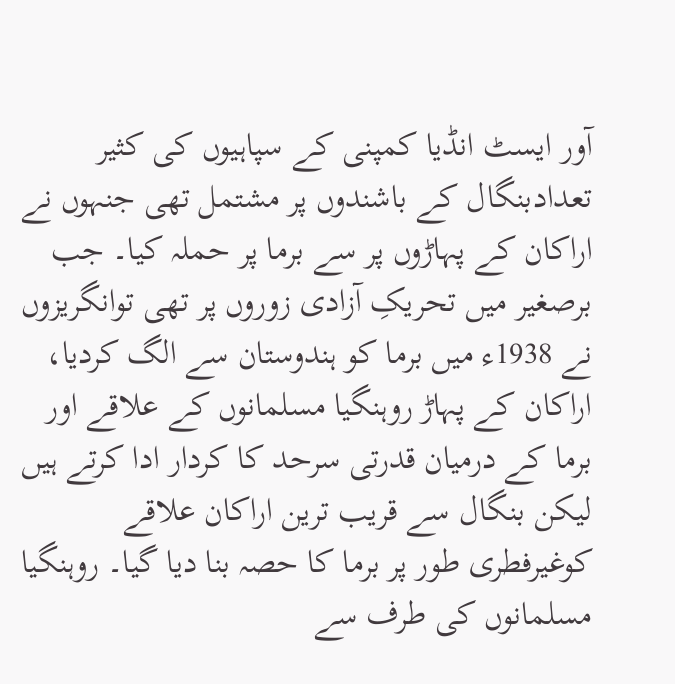آور ایسٹ انڈیا کمپنی کے سپاہیوں کی کثیر تعدادبنگال کے باشندوں پر مشتمل تھی جنہوں نے اراکان کے پہاڑوں پر سے برما پر حملہ کیا۔ جب برصغیر میں تحریکِ آزادی زوروں پر تھی توانگریزوں نے 1938ء میں برما کو ہندوستان سے الگ کردیا، اراکان کے پہاڑ روہنگیا مسلمانوں کے علاقے اور برما کے درمیان قدرتی سرحد کا کردار ادا کرتے ہیں لیکن بنگال سے قریب ترین اراکان علاقے کوغیرفطری طور پر برما کا حصہ بنا دیا گیا۔ روہنگیا مسلمانوں کی طرف سے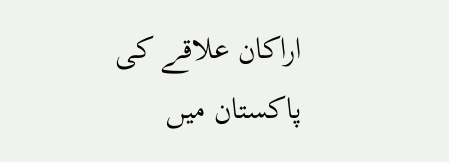اراکان علاقے کی پاکستان میں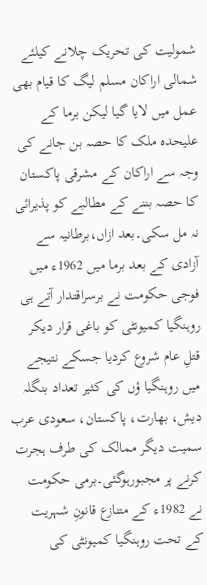شمولیت کی تحریک چلانے کیلئے شمالی اراکان مسلم لیگ کا قیام بھی عمل میں لایا گیا لیکن برما کے علیحدہ ملک کا حصہ بن جانے کی وجہ سے اراکان کے مشرقی پاکستان کا حصہ بننے کے مطالبے کو پذیرائی نہ مل سکی۔بعد ازاں،برطانیہ سے آزادی کے بعد برما میں 1962ء میں فوجی حکومت نے برسراقتدار آتے ہی روہنگیا کمیونٹی کو باغی قرار دیکر قتلِ عام شروع کردیا جسکے نتیجے میں روہنگیا ؤں کی کثیر تعداد بنگلہ دیش، بھارت، پاکستان، سعودی عرب سمیت دیگر ممالک کی طرف ہجرت کرنے پر مجبورہوگئی۔برمی حکومت نے 1982ء کے متنازع قانونِ شہریت کے تحت روہنگیا کمیونٹی کی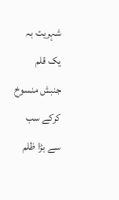شہریت بہ یک قلم جنبش منسوخ کرکے سب سے بڑا ظلم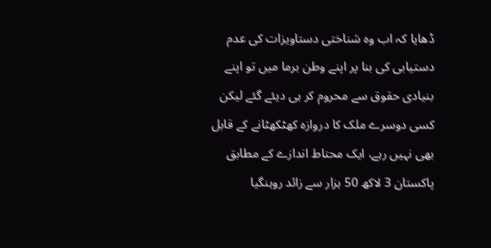ڈھایا کہ اب وہ شناختی دستاویزات کی عدم دستیابی کی بنا پر اپنے وطن برما میں تو اپنے بنیادی حقوق سے محروم کر ہی دیئے گئے لیکن کسی دوسرے ملک کا دروازہ کھٹکھٹانے کے قابل بھی نہیں رہے، ایک محتاط اندازے کے مطابق پاکستان 3 لاکھ 50 ہزار سے زائد روہنگیا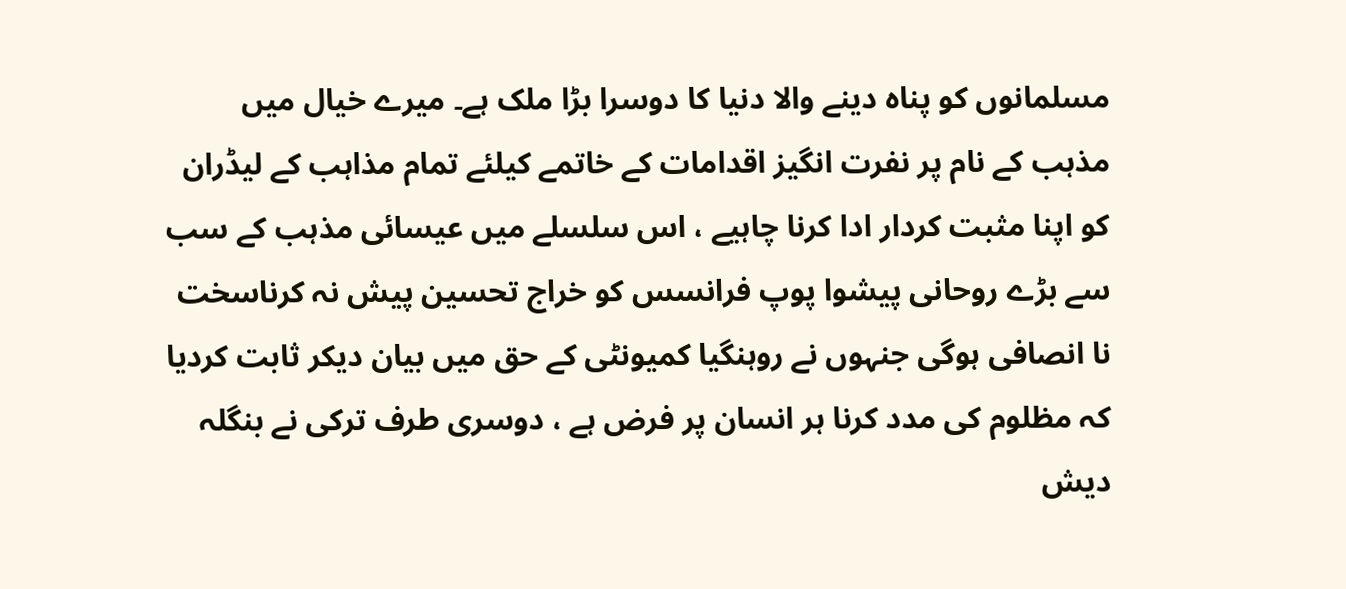مسلمانوں کو پناہ دینے والا دنیا کا دوسرا بڑا ملک ہے۔ میرے خیال میں مذہب کے نام پر نفرت انگیز اقدامات کے خاتمے کیلئے تمام مذاہب کے لیڈران کو اپنا مثبت کردار ادا کرنا چاہیے ، اس سلسلے میں عیسائی مذہب کے سب سے بڑے روحانی پیشوا پوپ فرانسس کو خراج تحسین پیش نہ کرناسخت نا انصافی ہوگی جنہوں نے روہنگیا کمیونٹی کے حق میں بیان دیکر ثابت کردیا کہ مظلوم کی مدد کرنا ہر انسان پر فرض ہے ، دوسری طرف ترکی نے بنگلہ دیش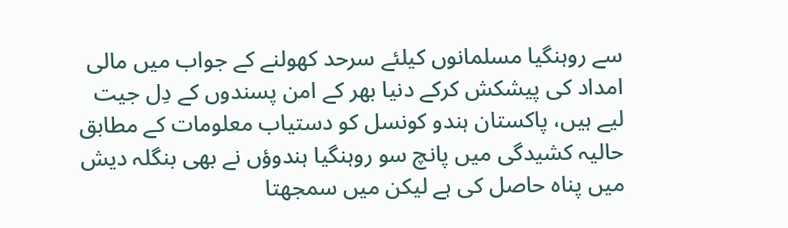سے روہنگیا مسلمانوں کیلئے سرحد کھولنے کے جواب میں مالی امداد کی پیشکش کرکے دنیا بھر کے امن پسندوں کے دِل جیت لیے ہیں، پاکستان ہندو کونسل کو دستیاب معلومات کے مطابق حالیہ کشیدگی میں پانچ سو روہنگیا ہندوؤں نے بھی بنگلہ دیش میں پناہ حاصل کی ہے لیکن میں سمجھتا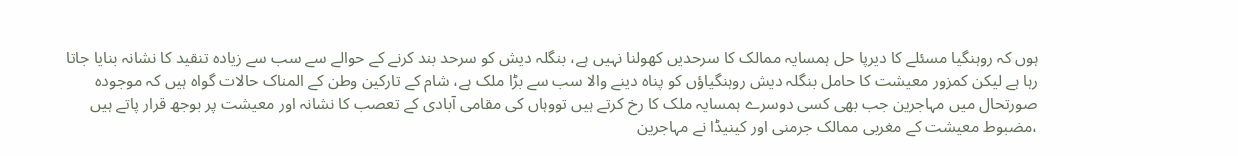ہوں کہ روہنگیا مسئلے کا دیرپا حل ہمسایہ ممالک کا سرحدیں کھولنا نہیں ہے، بنگلہ دیش کو سرحد بند کرنے کے حوالے سے سب سے زیادہ تنقید کا نشانہ بنایا جاتا رہا ہے لیکن کمزور معیشت کا حامل بنگلہ دیش روہنگیاؤں کو پناہ دینے والا سب سے بڑا ملک ہے، شام کے تارکین وطن کے المناک حالات گواہ ہیں کہ موجودہ صورتحال میں مہاجرین جب بھی کسی دوسرے ہمسایہ ملک کا رخ کرتے ہیں تووہاں کی مقامی آبادی کے تعصب کا نشانہ اور معیشت پر بوجھ قرار پاتے ہیں ،مضبوط معیشت کے مغربی ممالک جرمنی اور کینیڈا نے مہاجرین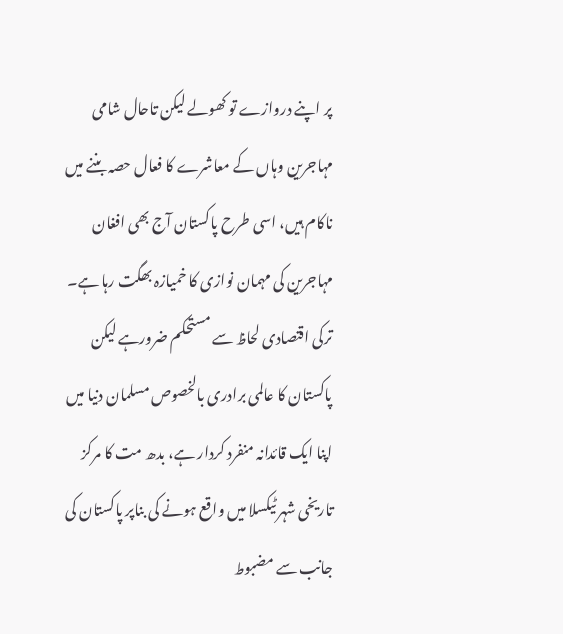پر اپنے دروازے تو کھولے لیکن تاحال شامی مہاجرین وہاں کے معاشرے کا فعال حصہ بننے میں ناکام ہیں، اسی طرح پاکستان آج بھی افغان مہاجرین کی مہمان نوازی کا خمیازہ بھگت رہا ہے۔ ترکی اقتصادی لحاظ سے مستحکم ضرورہے لیکن پاکستان کا عالمی برادری بالخصوص مسلمان دنیا میں اپنا ایک قائدانہ منفرد کردار ہے، بدھ مت کا مرکز تاریخی شہر ٹیکسلا میں واقع ہونے کی بناپر پاکستان کی جانب سے مضبوط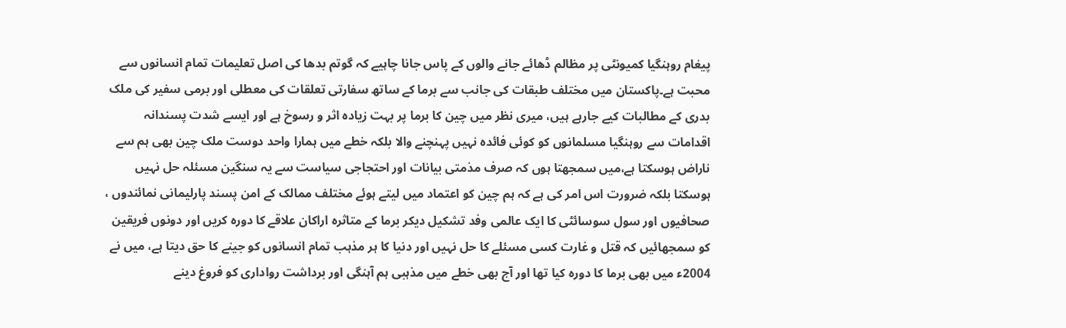پیغام روہنگیا کمیونٹی پر مظالم ڈھائے جانے والوں کے پاس جانا چاہیے کہ گوتم بدھا کی اصل تعلیمات تمام انسانوں سے محبت ہے۔پاکستان میں مختلف طبقات کی جانب سے برما کے ساتھ سفارتی تعلقات کی معطلی اور برمی سفیر کی ملک بدری کے مطالبات کیے جارہے ہیں، میری نظر میں چین کا برما پر بہت زیادہ اثر و رسوخ ہے اور ایسے شدت پسندانہ اقدامات سے روہنگیا مسلمانوں کو کوئی فائدہ نہیں پہنچنے والا بلکہ خطے میں ہمارا واحد دوست ملک چین بھی ہم سے ناراض ہوسکتا ہے،میں سمجھتا ہوں کہ صرف مذمتی بیانات اور احتجاجی سیاست سے یہ سنگین مسئلہ حل نہیں ہوسکتا بلکہ ضرورت اس امر کی ہے کہ ہم چین کو اعتماد میں لیتے ہوئے مختلف ممالک کے امن پسند پارلیمانی نمائندوں ، صحافیوں اور سول سوسائٹی کا ایک عالمی وفد تشکیل دیکر برما کے متاثرہ اراکان علاقے کا دورہ کریں اور دونوں فریقین کو سمجھائیں کہ قتل و غارت کسی مسئلے کا حل نہیں اور دنیا کا ہر مذہب تمام انسانوں کو جینے کا حق دیتا ہے، میں نے 2004ء میں بھی برما کا دورہ کیا تھا اور آج بھی خطے میں مذہبی ہم آہنگی اور برداشت رواداری کو فروغ دینے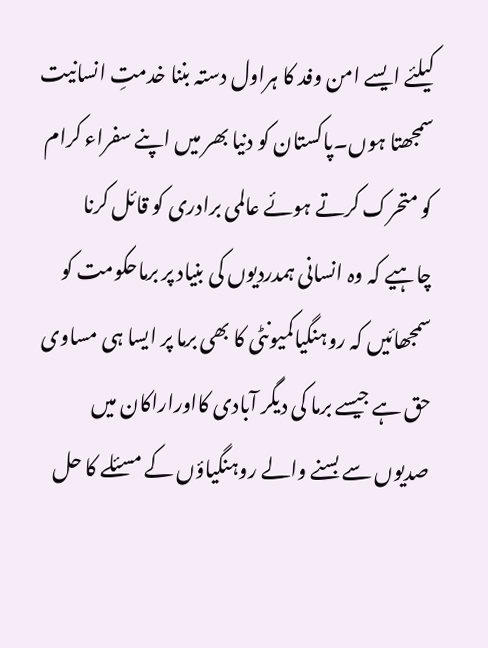کیلئے ایسے امن وفد کا ہراول دستہ بننا خدمتِ انسانیت سمجھتا ہوں۔پاکستان کو دنیا بھر میں اپنے سفراء کرام کو متحرک کرتے ہوئے عالمی برادری کو قائل کرنا چاہیے کہ وہ انسانی ہمدردیوں کی بنیاد پر برماحکومت کو سمجھائیں کہ روہنگیاکمیونٹی کا بھی برما پر ایسا ہی مساوی حق ہے جیسے برما کی دیگر آبادی کااوراراکان میں صدیوں سے بسنے والے روہنگیاؤں کے مسئلے کا حل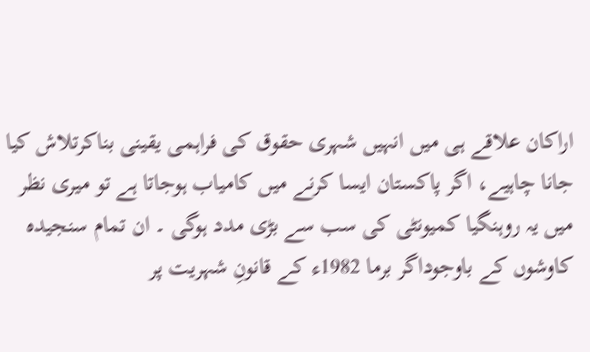اراکان علاقے ہی میں انہیں شہری حقوق کی فراہمی یقینی بناکرتلاش کیا جانا چاہیے، اگر پاکستان ایسا کرنے میں کامیاب ہوجاتا ہے تو میری نظر میں یہ روہنگیا کمیونٹی کی سب سے بڑی مدد ہوگی ۔ ان تمام سنجیدہ کاوشوں کے باوجوداگر برما 1982ء کے قانونِ شہریت پر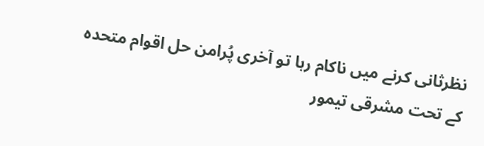نظرثانی کرنے میں ناکام رہا تو آخری پُرامن حل اقوام متحدہ کے تحت مشرقی تیمور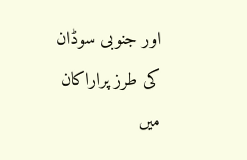اور جنوبی سوڈان کی طرز پراراکان میں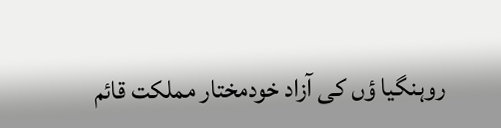روہنگیا ؤں کی آزاد خودمختار مملکت قائم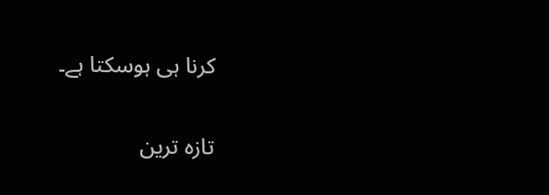کرنا ہی ہوسکتا ہے۔

تازہ ترین